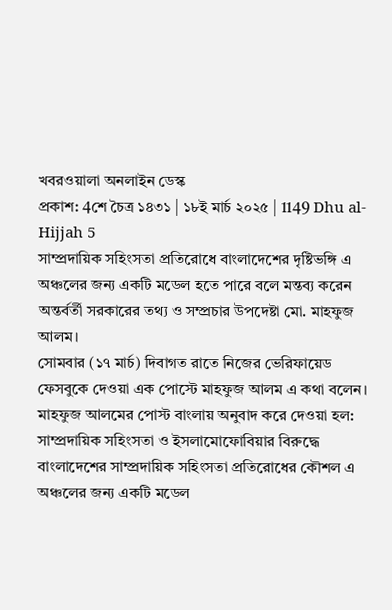খবরওয়ালা অনলাইন ডেস্ক
প্রকাশ: 4শে চৈত্র ১৪৩১ | ১৮ই মার্চ ২০২৫ | 1149 Dhu al-Hijjah 5
সাম্প্রদায়িক সহিংসতা প্রতিরোধে বাংলাদেশের দৃষ্টিভঙ্গি এ অঞ্চলের জন্য একটি মডেল হতে পারে বলে মন্তব্য করেন অন্তর্বর্তী সরকারের তথ্য ও সম্প্রচার উপদেষ্টা মো. মাহফুজ আলম।
সোমবার (১৭ মার্চ) দিবাগত রাতে নিজের ভেরিফায়েড ফেসবুকে দেওয়া এক পোস্টে মাহফুজ আলম এ কথা বলেন।
মাহফুজ আলমের পোস্ট বাংলায় অনুবাদ করে দেওয়া হল:
সাম্প্রদায়িক সহিংসতা ও ইসলামোফোবিয়ার বিরুদ্ধে
বাংলাদেশের সাম্প্রদায়িক সহিংসতা প্রতিরোধের কৌশল এ অঞ্চলের জন্য একটি মডেল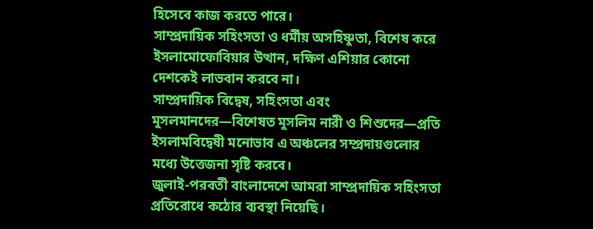হিসেবে কাজ করতে পারে।
সাম্প্রদায়িক সহিংসতা ও ধর্মীয় অসহিষ্ণুতা, বিশেষ করে ইসলামোফোবিয়ার উত্থান, দক্ষিণ এশিয়ার কোনো দেশকেই লাভবান করবে না।
সাম্প্রদায়িক বিদ্বেষ, সহিংসতা এবং মুসলমানদের—বিশেষত মুসলিম নারী ও শিশুদের—প্রতি ইসলামবিদ্বেষী মনোভাব এ অঞ্চলের সম্প্রদায়গুলোর মধ্যে উত্তেজনা সৃষ্টি করবে।
জুলাই-পরবর্তী বাংলাদেশে আমরা সাম্প্রদায়িক সহিংসতা প্রতিরোধে কঠোর ব্যবস্থা নিয়েছি।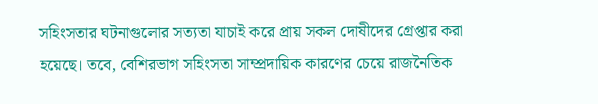সহিংসতার ঘটনাগুলোর সত্যতা যাচাই করে প্রায় সকল দোষীদের গ্রেপ্তার করা হয়েছে। তবে, বেশিরভাগ সহিংসতা সাম্প্রদায়িক কারণের চেয়ে রাজনৈতিক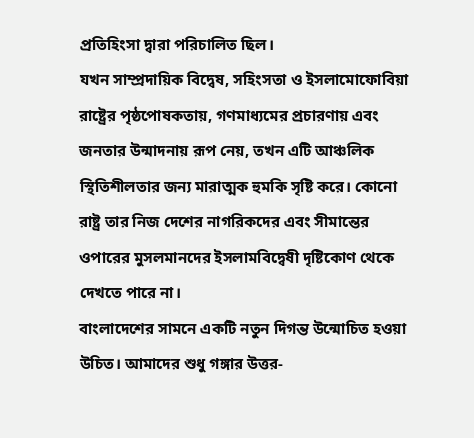প্রতিহিংসা দ্বারা পরিচালিত ছিল।
যখন সাম্প্রদায়িক বিদ্বেষ, সহিংসতা ও ইসলামোফোবিয়া রাষ্ট্রের পৃষ্ঠপোষকতায়, গণমাধ্যমের প্রচারণায় এবং জনতার উন্মাদনায় রূপ নেয়, তখন এটি আঞ্চলিক স্থিতিশীলতার জন্য মারাত্মক হুমকি সৃষ্টি করে। কোনো রাষ্ট্র তার নিজ দেশের নাগরিকদের এবং সীমান্তের ওপারের মুসলমানদের ইসলামবিদ্বেষী দৃষ্টিকোণ থেকে দেখতে পারে না।
বাংলাদেশের সামনে একটি নতুন দিগন্ত উন্মোচিত হওয়া উচিত। আমাদের শুধু গঙ্গার উত্তর-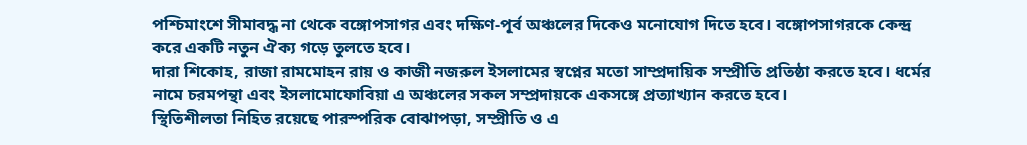পশ্চিমাংশে সীমাবদ্ধ না থেকে বঙ্গোপসাগর এবং দক্ষিণ-পূর্ব অঞ্চলের দিকেও মনোযোগ দিতে হবে। বঙ্গোপসাগরকে কেন্দ্র করে একটি নতুন ঐক্য গড়ে তুলতে হবে।
দারা শিকোহ, রাজা রামমোহন রায় ও কাজী নজরুল ইসলামের স্বপ্নের মতো সাম্প্রদায়িক সম্প্রীতি প্রতিষ্ঠা করতে হবে। ধর্মের নামে চরমপন্থা এবং ইসলামোফোবিয়া এ অঞ্চলের সকল সম্প্রদায়কে একসঙ্গে প্রত্যাখ্যান করতে হবে।
স্থিতিশীলতা নিহিত রয়েছে পারস্পরিক বোঝাপড়া, সম্প্রীতি ও এ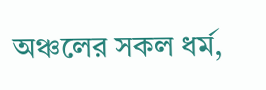অঞ্চলের সকল ধর্ম,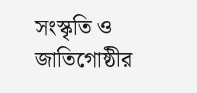সংস্কৃতি ও জাতিগোষ্ঠীর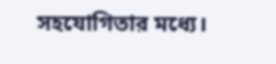সহযোগিতার মধ্যে।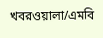খবরওয়ালা/এমবি